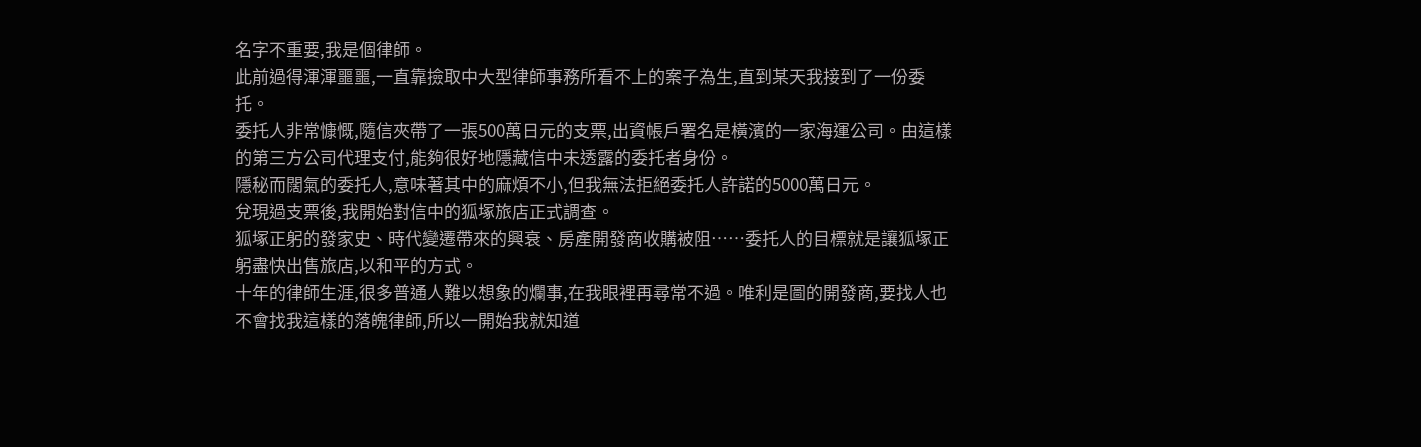名字不重要,我是個律師。
此前過得渾渾噩噩,一直靠撿取中大型律師事務所看不上的案子為生,直到某天我接到了一份委托。
委托人非常慷慨,隨信夾帶了一張500萬日元的支票,出資帳戶署名是橫濱的一家海運公司。由這樣的第三方公司代理支付,能夠很好地隱藏信中未透露的委托者身份。
隱秘而闊氣的委托人,意味著其中的麻煩不小,但我無法拒絕委托人許諾的5000萬日元。
兌現過支票後,我開始對信中的狐塚旅店正式調查。
狐塚正躬的發家史、時代變遷帶來的興衰、房產開發商收購被阻……委托人的目標就是讓狐塚正躬盡快出售旅店,以和平的方式。
十年的律師生涯,很多普通人難以想象的爛事,在我眼裡再尋常不過。唯利是圖的開發商,要找人也不會找我這樣的落魄律師,所以一開始我就知道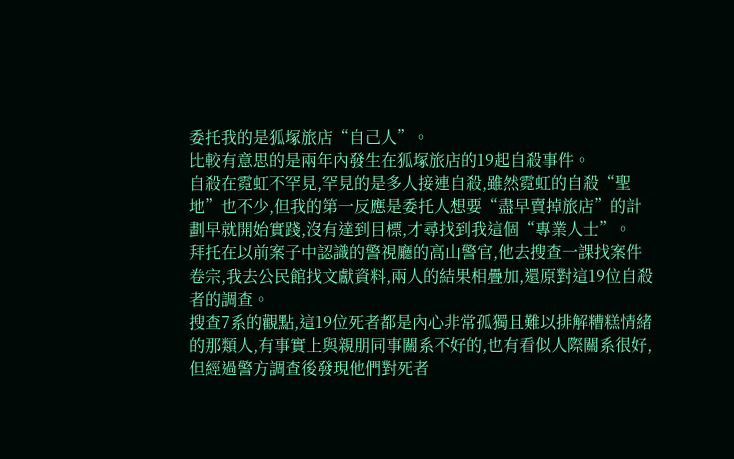委托我的是狐塚旅店“自己人”。
比較有意思的是兩年內發生在狐塚旅店的19起自殺事件。
自殺在霓虹不罕見,罕見的是多人接連自殺,雖然霓虹的自殺“聖地”也不少,但我的第一反應是委托人想要“盡早賣掉旅店”的計劃早就開始實踐,沒有達到目標,才尋找到我這個“專業人士”。
拜托在以前案子中認識的警視廳的高山警官,他去搜查一課找案件卷宗,我去公民館找文獻資料,兩人的結果相疊加,還原對這19位自殺者的調查。
搜查7系的觀點,這19位死者都是內心非常孤獨且難以排解糟糕情緒的那類人,有事實上與親朋同事關系不好的,也有看似人際關系很好,但經過警方調查後發現他們對死者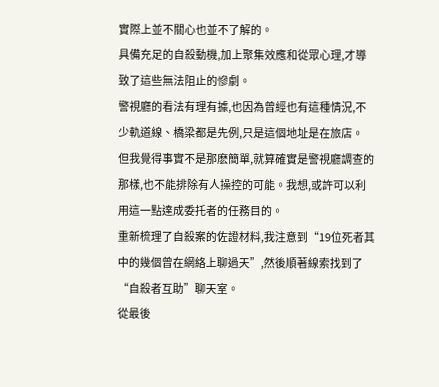實際上並不關心也並不了解的。
具備充足的自殺動機,加上聚集效應和從眾心理,才導致了這些無法阻止的慘劇。
警視廳的看法有理有據,也因為曾經也有這種情況,不少軌道線、橋梁都是先例,只是這個地址是在旅店。
但我覺得事實不是那麽簡單,就算確實是警視廳調查的那樣,也不能排除有人操控的可能。我想,或許可以利用這一點達成委托者的任務目的。
重新梳理了自殺案的佐證材料,我注意到“19位死者其中的幾個曾在網絡上聊過天”,然後順著線索找到了“自殺者互助”聊天室。
從最後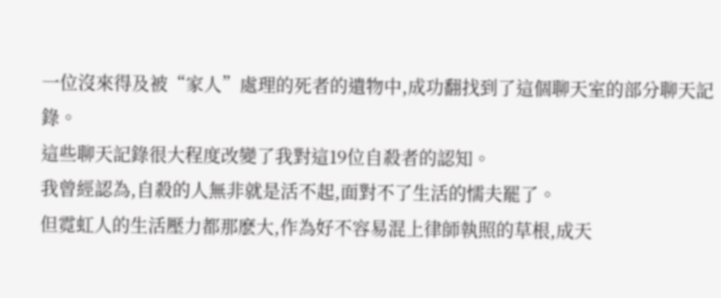一位沒來得及被“家人”處理的死者的遺物中,成功翻找到了這個聊天室的部分聊天記錄。
這些聊天記錄很大程度改變了我對這19位自殺者的認知。
我曾經認為,自殺的人無非就是活不起,面對不了生活的懦夫罷了。
但霓虹人的生活壓力都那麽大,作為好不容易混上律師執照的草根,成天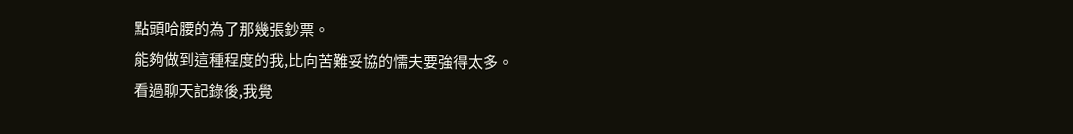點頭哈腰的為了那幾張鈔票。
能夠做到這種程度的我,比向苦難妥協的懦夫要強得太多。
看過聊天記錄後,我覺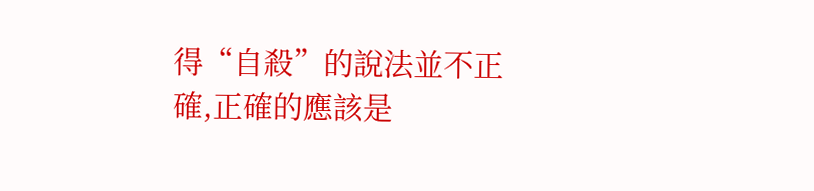得“自殺”的說法並不正確,正確的應該是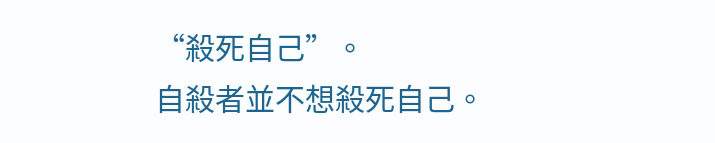“殺死自己”。
自殺者並不想殺死自己。